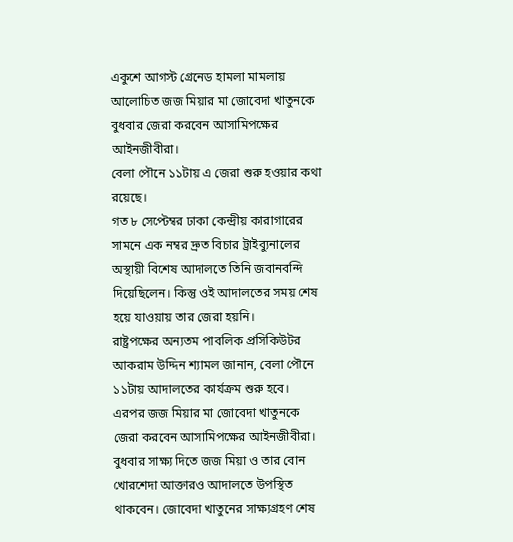একুশে আগস্ট গ্রেনেড হামলা মামলায় আলোচিত জজ মিয়ার মা জোবেদা খাতুনকে বুধবার জেরা করবেন আসামিপক্ষের আইনজীবীরা।
বেলা পৌনে ১১টায় এ জেরা শুরু হওয়ার কথা রয়েছে।
গত ৮ সেপ্টেম্বর ঢাকা কেন্দ্রীয় কারাগারের সামনে এক নম্বর দ্রুত বিচার ট্রাইব্যুনালের অস্থায়ী বিশেষ আদালতে তিনি জবানবন্দি দিয়েছিলেন। কিন্তু ওই আদালতের সময় শেষ হয়ে যাওয়ায় তার জেরা হয়নি।
রাষ্ট্রপক্ষের অন্যতম পাবলিক প্রসিকিউটর আকরাম উদ্দিন শ্যামল জানান, বেলা পৌনে ১১টায় আদালতের কার্যক্রম শুরু হবে। এরপর জজ মিয়ার মা জোবেদা খাতুনকে জেরা করবেন আসামিপক্ষের আইনজীবীরা।
বুধবার সাক্ষ্য দিতে জজ মিয়া ও তার বোন খোরশেদা আক্তারও আদালতে উপস্থিত থাকবেন। জোবেদা খাতুনের সাক্ষ্যগ্রহণ শেষ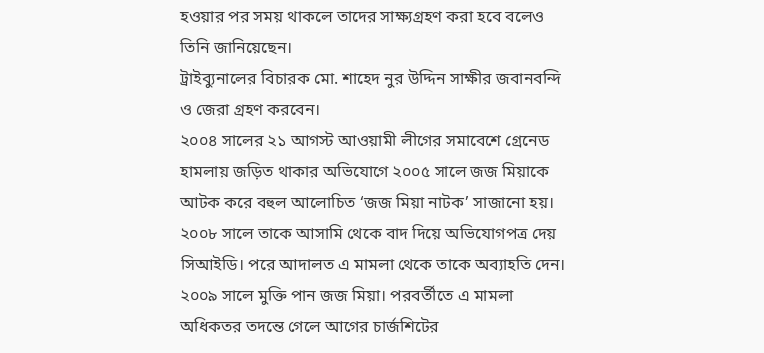হওয়ার পর সময় থাকলে তাদের সাক্ষ্যগ্রহণ করা হবে বলেও তিনি জানিয়েছেন।
ট্রাইব্যুনালের বিচারক মো. শাহেদ নুর উদ্দিন সাক্ষীর জবানবন্দি ও জেরা গ্রহণ করবেন।
২০০৪ সালের ২১ আগস্ট আওয়ামী লীগের সমাবেশে গ্রেনেড হামলায় জড়িত থাকার অভিযোগে ২০০৫ সালে জজ মিয়াকে আটক করে বহুল আলোচিত ‘জজ মিয়া নাটক’ সাজানো হয়। ২০০৮ সালে তাকে আসামি থেকে বাদ দিয়ে অভিযোগপত্র দেয় সিআইডি। পরে আদালত এ মামলা থেকে তাকে অব্যাহতি দেন। ২০০৯ সালে মুক্তি পান জজ মিয়া। পরবর্তীতে এ মামলা অধিকতর তদন্তে গেলে আগের চার্জশিটের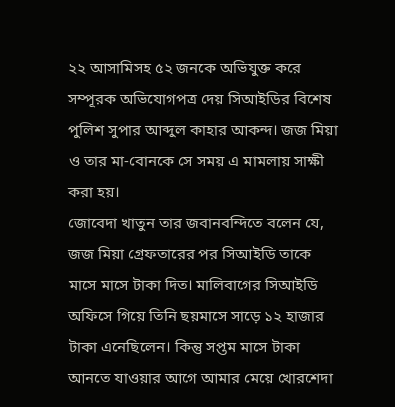২২ আসামিসহ ৫২ জনকে অভিযুক্ত করে সম্পূরক অভিযোগপত্র দেয় সিআইডির বিশেষ পুলিশ সুপার আব্দুল কাহার আকন্দ। জজ মিয়া ও তার মা-বোনকে সে সময় এ মামলায় সাক্ষী করা হয়।
জোবেদা খাতুন তার জবানবন্দিতে বলেন যে, জজ মিয়া গ্রেফতারের পর সিআইডি তাকে মাসে মাসে টাকা দিত। মালিবাগের সিআইডি অফিসে গিয়ে তিনি ছয়মাসে সাড়ে ১২ হাজার টাকা এনেছিলেন। কিন্তু সপ্তম মাসে টাকা আনতে যাওয়ার আগে আমার মেয়ে খোরশেদা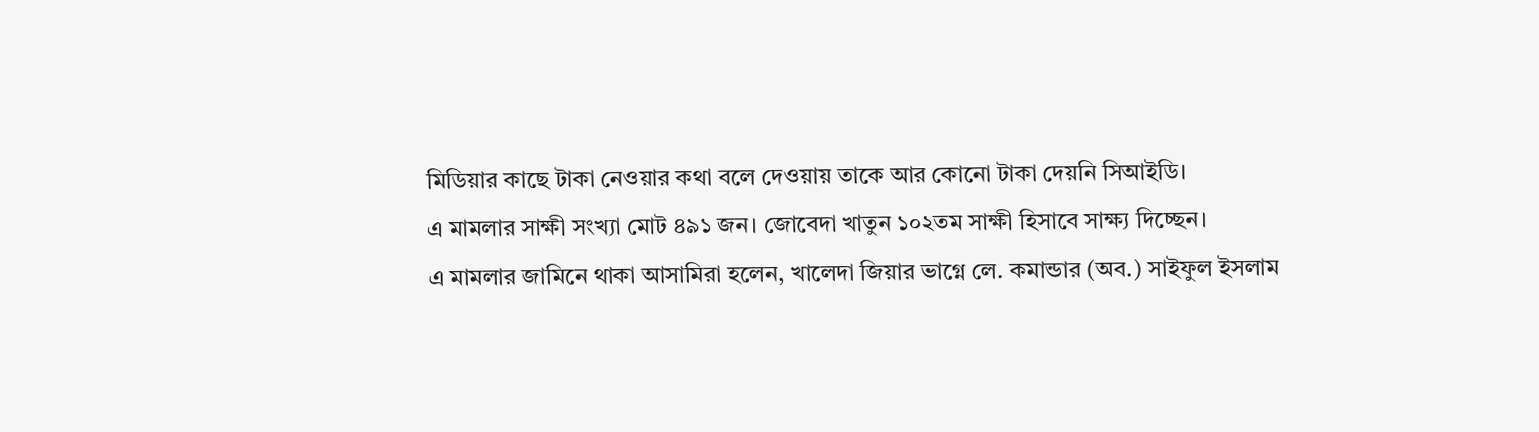মিডিয়ার কাছে টাকা নেওয়ার কথা বলে দেওয়ায় তাকে আর কোনো টাকা দেয়নি সিআইডি।
এ মামলার সাক্ষী সংখ্যা মোট ৪৯১ জন। জোবেদা খাতুন ১০২তম সাক্ষী হিসাবে সাক্ষ্য দিচ্ছেন।
এ মামলার জামিনে থাকা আসামিরা হলেন, খালেদা জিয়ার ভাগ্নে লে. কমান্ডার (অব.) সাইফুল ইসলাম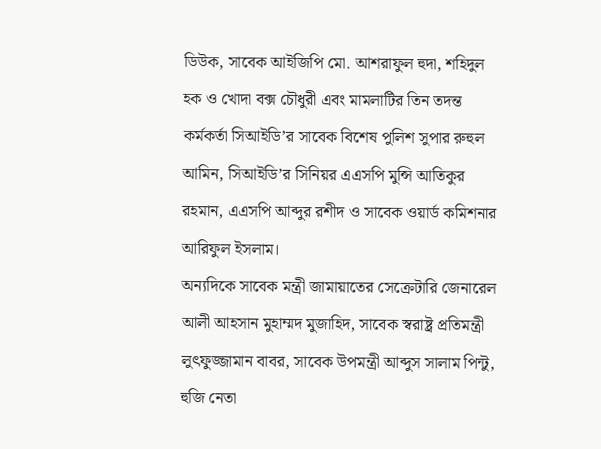ডিউক, সাবেক আইজিপি মো. আশরাফুল হুদা, শহিদুল হক ও খোদা বক্স চৌধুরী এবং মামলাটির তিন তদন্ত কর্মকর্তা সিআইডি’র সাবেক বিশেষ পুলিশ সুপার রুহুল আমিন, সিআইডি’র সিনিয়র এএসপি মুন্সি আতিকুর রহমান, এএসপি আব্দুর রশীদ ও সাবেক ওয়ার্ড কমিশনার আরিফুল ইসলাম।
অন্যদিকে সাবেক মন্ত্রী জামায়াতের সেক্রেটারি জেনারেল আলী আহসান মুহাম্মদ মুজাহিদ, সাবেক স্বরাষ্ট্র প্রতিমন্ত্রী লুৎফুজ্জামান বাবর, সাবেক উপমন্ত্রী আব্দুস সালাম পিন্টু, হুজি নেতা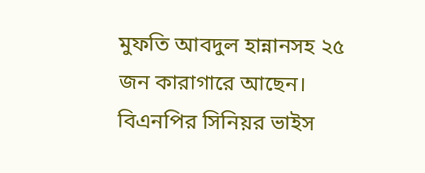মুফতি আবদুল হান্নানসহ ২৫ জন কারাগারে আছেন।
বিএনপির সিনিয়র ভাইস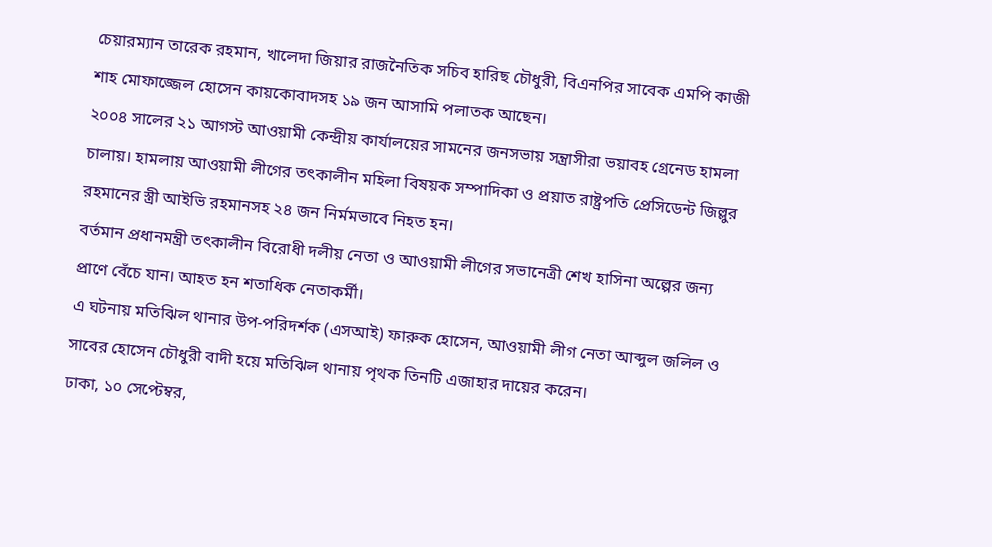চেয়ারম্যান তারেক রহমান, খালেদা জিয়ার রাজনৈতিক সচিব হারিছ চৌধুরী, বিএনপির সাবেক এমপি কাজী শাহ মোফাজ্জেল হোসেন কায়কোবাদসহ ১৯ জন আসামি পলাতক আছেন।
২০০৪ সালের ২১ আগস্ট আওয়ামী কেন্দ্রীয় কার্যালয়ের সামনের জনসভায় সন্ত্রাসীরা ভয়াবহ গ্রেনেড হামলা চালায়। হামলায় আওয়ামী লীগের তৎকালীন মহিলা বিষয়ক সম্পাদিকা ও প্রয়াত রাষ্ট্রপতি প্রেসিডেন্ট জিল্লুর রহমানের স্ত্রী আইভি রহমানসহ ২৪ জন নির্মমভাবে নিহত হন।
বর্তমান প্রধানমন্ত্রী তৎকালীন বিরোধী দলীয় নেতা ও আওয়ামী লীগের সভানেত্রী শেখ হাসিনা অল্পের জন্য প্রাণে বেঁচে যান। আহত হন শতাধিক নেতাকর্মী।
এ ঘটনায় মতিঝিল থানার উপ-পরিদর্শক (এসআই) ফারুক হোসেন, আওয়ামী লীগ নেতা আব্দুল জলিল ও সাবের হোসেন চৌধুরী বাদী হয়ে মতিঝিল থানায় পৃথক তিনটি এজাহার দায়ের করেন।
ঢাকা, ১০ সেপ্টেম্বর,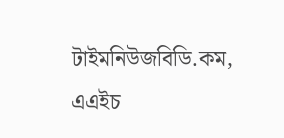টাইমনিউজবিডি.কম, এএইচ